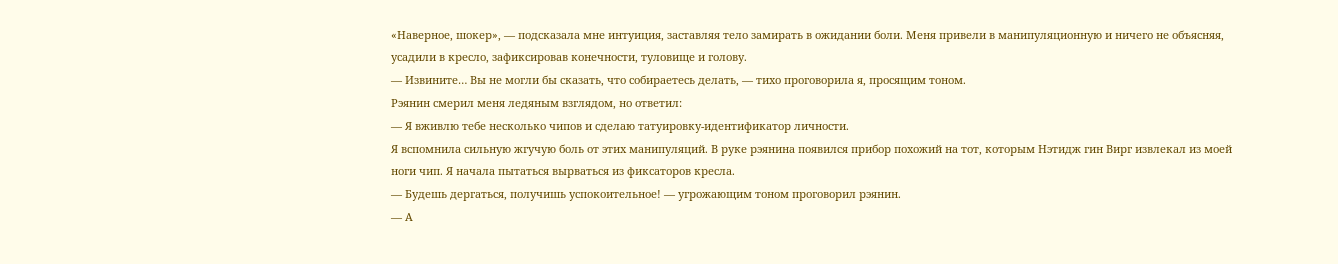«Наверное, шокер», — подсказала мне интуиция, заставляя тело замирать в ожидании боли. Меня привели в манипуляционную и ничего не объясняя, усадили в кресло, зафиксировав конечности, туловище и голову.
— Извините… Вы не могли бы сказать, что собираетесь делать, — тихо проговорила я, просящим тоном.
Рэянин смерил меня ледяным взглядом, но ответил:
— Я вживлю тебе несколько чипов и сделаю татуировку-идентификатор личности.
Я вспомнила сильную жгучую боль от этих манипуляций. В руке рэянина появился прибор похожий на тот, которым Нэтидж гин Вирг извлекал из моей ноги чип. Я начала пытаться вырваться из фиксаторов кресла.
— Будешь дергаться, получишь успокоительное! — угрожающим тоном проговорил рэянин.
— А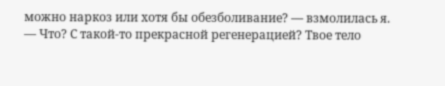можно наркоз или хотя бы обезболивание? — взмолилась я.
— Что? С такой-то прекрасной регенерацией? Твое тело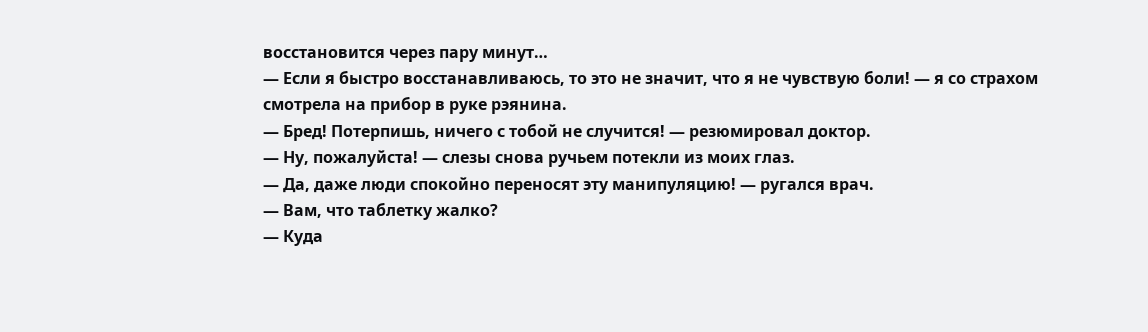восстановится через пару минут…
— Если я быстро восстанавливаюсь, то это не значит, что я не чувствую боли! — я со страхом смотрела на прибор в руке рэянина.
— Бред! Потерпишь, ничего с тобой не случится! — резюмировал доктор.
— Ну, пожалуйста! — слезы снова ручьем потекли из моих глаз.
— Да, даже люди спокойно переносят эту манипуляцию! — ругался врач.
— Вам, что таблетку жалко?
— Куда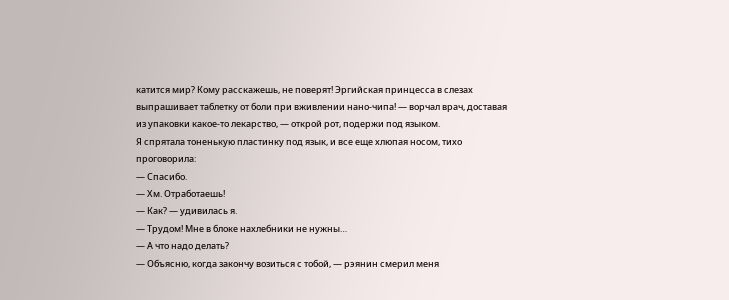катится мир? Кому расскажешь, не поверят! Эргийская принцесса в слезах выпрашивает таблетку от боли при вживлении нано-чипа! — ворчал врач, доставая из упаковки какое-то лекарство, — открой рот, подержи под языком.
Я спрятала тоненькую пластинку под язык, и все еще хлюпая носом, тихо проговорила:
— Спасибо.
— Хм. Отработаешь!
— Как? — удивилась я.
— Трудом! Мне в блоке нахлебники не нужны…
— А что надо делать?
— Объясню, когда закончу возиться с тобой, — рэянин смерил меня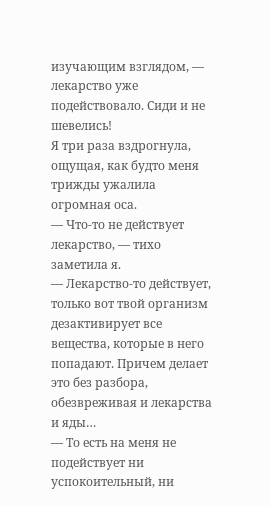изучающим взглядом, — лекарство уже подействовало. Сиди и не шевелись!
Я три раза вздрогнула, ощущая, как будто меня трижды ужалила огромная оса.
— Что-то не действует лекарство, — тихо заметила я.
— Лекарство-то действует, только вот твой организм дезактивирует все вещества, которые в него попадают. Причем делает это без разбора, обезвреживая и лекарства и яды…
— То есть на меня не подействует ни успокоительный, ни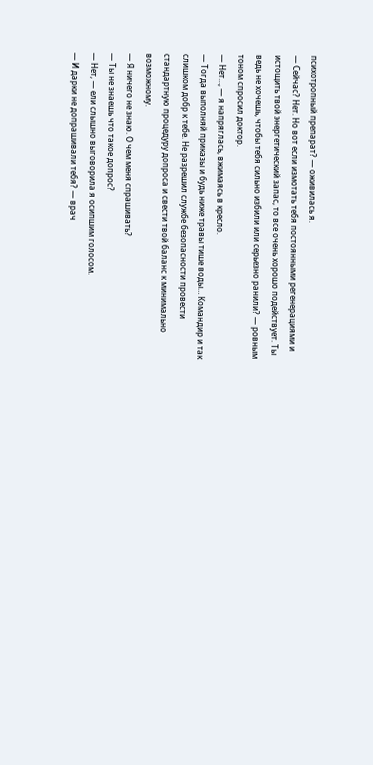психотропный препарат? — оживилась я.
— Сейчас? Нет. Но вот если измотать тебя постоянными регенерациями и истощить твой энергетический запас, то все очень хорошо подействует. Ты ведь не хочешь, чтобы тебя сильно избили или серьезно ранили? — ровным тоном спросил доктор.
— Нет…, — я напряглась, вжимаясь в кресло.
— Тогда выполняй приказы и будь ниже травы тише воды… Командир и так слишком добр к тебе. Не разрешил службе безопасности провести стандартную процедуру допроса и свести твой баланс к минимально возможному.
— Я ничего не знаю. О чем меня спрашивать?
— Ты не знаешь что такое допрос?
— Нет, — ели слышно выговорила я осипшим голосом.
— И дарки не допрашивали тебя? — врач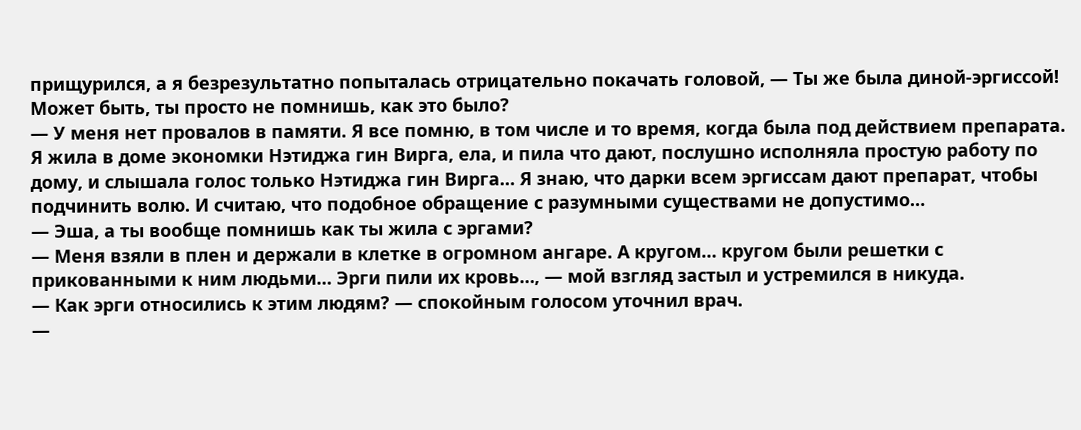прищурился, а я безрезультатно попыталась отрицательно покачать головой, — Ты же была диной-эргиссой! Может быть, ты просто не помнишь, как это было?
— У меня нет провалов в памяти. Я все помню, в том числе и то время, когда была под действием препарата. Я жила в доме экономки Нэтиджа гин Вирга, ела, и пила что дают, послушно исполняла простую работу по дому, и слышала голос только Нэтиджа гин Вирга… Я знаю, что дарки всем эргиссам дают препарат, чтобы подчинить волю. И считаю, что подобное обращение с разумными существами не допустимо…
— Эша, а ты вообще помнишь как ты жила с эргами?
— Меня взяли в плен и держали в клетке в огромном ангаре. А кругом… кругом были решетки с прикованными к ним людьми… Эрги пили их кровь…, — мой взгляд застыл и устремился в никуда.
— Как эрги относились к этим людям? — спокойным голосом уточнил врач.
—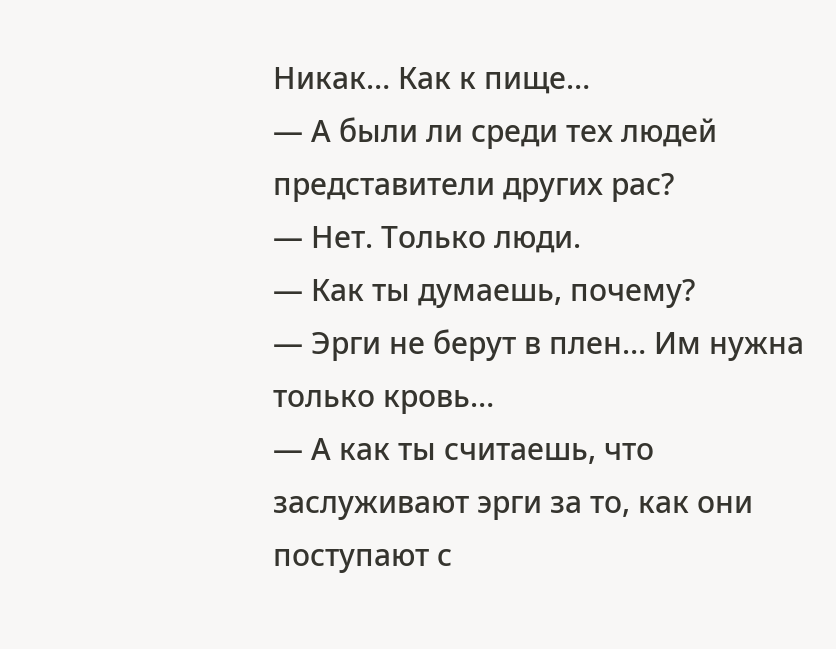Никак… Как к пище…
— А были ли среди тех людей представители других рас?
— Нет. Только люди.
— Как ты думаешь, почему?
— Эрги не берут в плен… Им нужна только кровь…
— А как ты считаешь, что заслуживают эрги за то, как они поступают с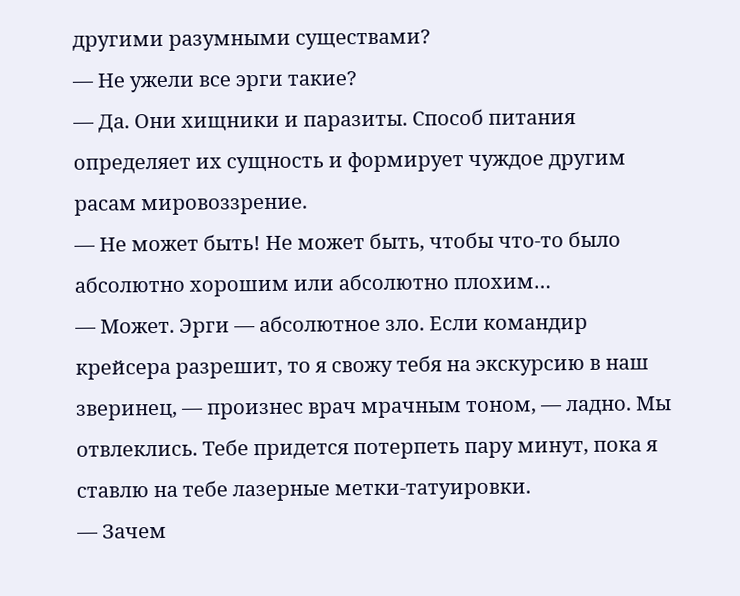другими разумными существами?
— Не ужели все эрги такие?
— Да. Они хищники и паразиты. Способ питания определяет их сущность и формирует чуждое другим расам мировоззрение.
— Не может быть! Не может быть, чтобы что-то было абсолютно хорошим или абсолютно плохим…
— Может. Эрги — абсолютное зло. Если командир крейсера разрешит, то я свожу тебя на экскурсию в наш зверинец, — произнес врач мрачным тоном, — ладно. Мы отвлеклись. Тебе придется потерпеть пару минут, пока я ставлю на тебе лазерные метки-татуировки.
— Зачем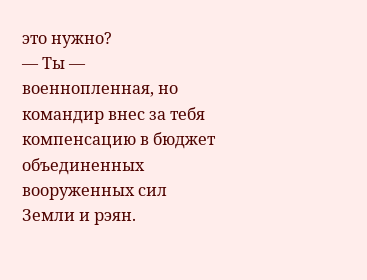это нужно?
— Ты — военнопленная, но командир внес за тебя компенсацию в бюджет объединенных вооруженных сил Земли и рэян.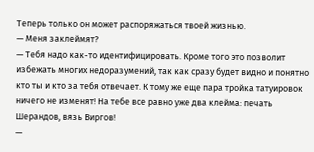Теперь только он может распоряжаться твоей жизнью.
— Меня заклеймят?
— Тебя надо как-то идентифицировать. Кроме того это позволит избежать многих недоразумений, так как сразу будет видно и понятно кто ты и кто за тебя отвечает. К тому же еще пара тройка татуировок ничего не изменят! На тебе все равно уже два клейма: печать Шерандов, вязь Виргов!
—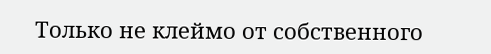Только не клеймо от собственного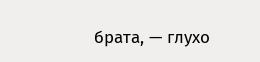брата, — глухо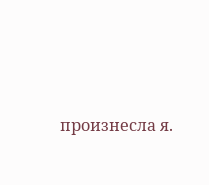произнесла я.